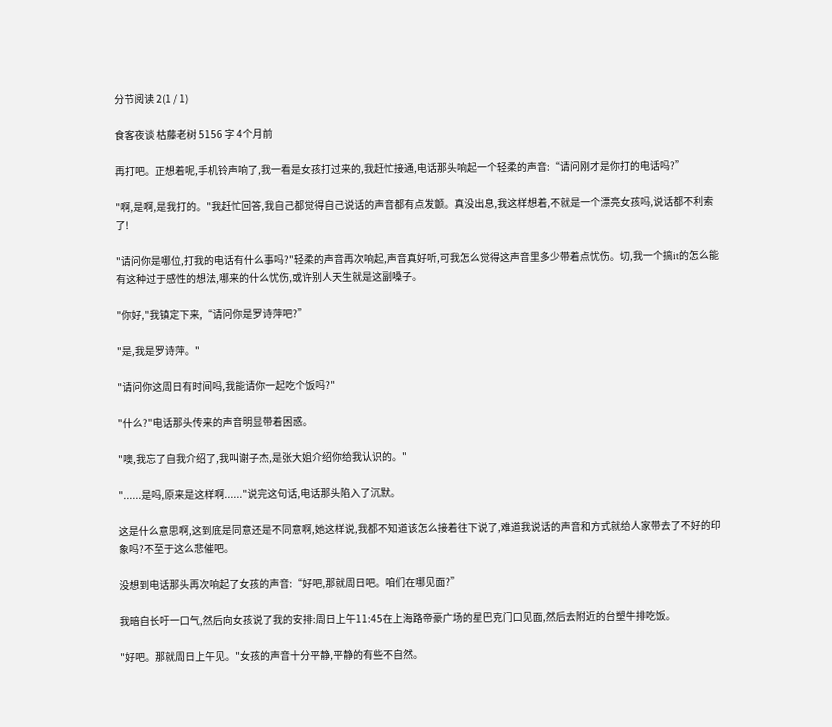分节阅读 2(1 / 1)

食客夜谈 枯藤老树 5156 字 4个月前

再打吧。正想着呢,手机铃声响了,我一看是女孩打过来的,我赶忙接通,电话那头响起一个轻柔的声音:“请问刚才是你打的电话吗?”

"啊,是啊,是我打的。"我赶忙回答,我自己都觉得自己说话的声音都有点发颤。真没出息,我这样想着,不就是一个漂亮女孩吗,说话都不利索了!

"请问你是哪位,打我的电话有什么事吗?"轻柔的声音再次响起,声音真好听,可我怎么觉得这声音里多少带着点忧伤。切,我一个搞it的怎么能有这种过于感性的想法,哪来的什么忧伤,或许别人天生就是这副嗓子。

"你好,"我镇定下来,“请问你是罗诗萍吧?”

"是,我是罗诗萍。"

"请问你这周日有时间吗,我能请你一起吃个饭吗?"

"什么?"电话那头传来的声音明显带着困惑。

"噢,我忘了自我介绍了,我叫谢子杰,是张大姐介绍你给我认识的。"

"......是吗,原来是这样啊......"说完这句话,电话那头陷入了沉默。

这是什么意思啊,这到底是同意还是不同意啊,她这样说,我都不知道该怎么接着往下说了,难道我说话的声音和方式就给人家带去了不好的印象吗?不至于这么悲催吧。

没想到电话那头再次响起了女孩的声音:“好吧,那就周日吧。咱们在哪见面?”

我暗自长吁一口气,然后向女孩说了我的安排:周日上午11:45在上海路帝豪广场的星巴克门口见面,然后去附近的台塑牛排吃饭。

"好吧。那就周日上午见。"女孩的声音十分平静,平静的有些不自然。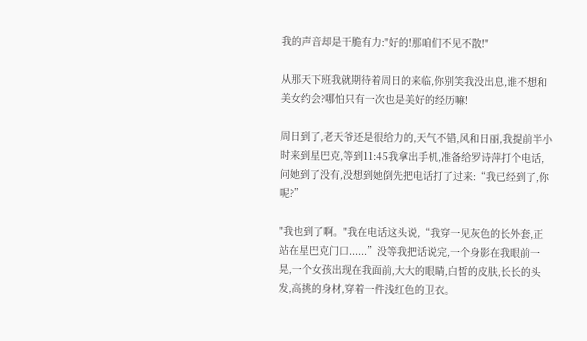我的声音却是干脆有力:"好的!那咱们不见不散!"

从那天下班我就期待着周日的来临,你别笑我没出息,谁不想和美女约会?哪怕只有一次也是美好的经历嘛!

周日到了,老天爷还是很给力的,天气不错,风和日丽,我提前半小时来到星巴克,等到11:45我拿出手机,准备给罗诗萍打个电话,问她到了没有,没想到她倒先把电话打了过来:“我已经到了,你呢?”

"我也到了啊。"我在电话这头说,“我穿一见灰色的长外套,正站在星巴克门口......”没等我把话说完,一个身影在我眼前一晃,一个女孩出现在我面前,大大的眼睛,白皙的皮肤,长长的头发,高挑的身材,穿着一件浅红色的卫衣。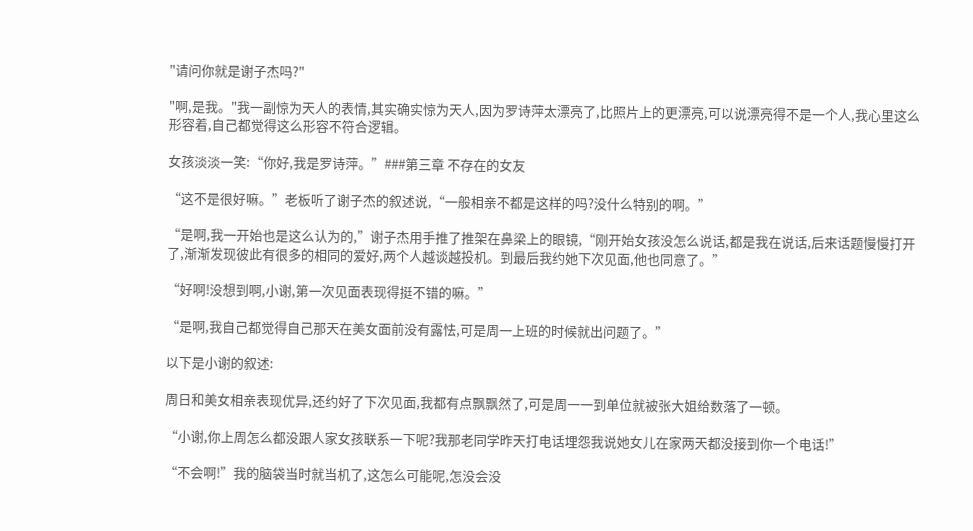"请问你就是谢子杰吗?"

"啊,是我。"我一副惊为天人的表情,其实确实惊为天人,因为罗诗萍太漂亮了,比照片上的更漂亮,可以说漂亮得不是一个人,我心里这么形容着,自己都觉得这么形容不符合逻辑。

女孩淡淡一笑:“你好,我是罗诗萍。”###第三章 不存在的女友

“这不是很好嘛。”老板听了谢子杰的叙述说,“一般相亲不都是这样的吗?没什么特别的啊。”

“是啊,我一开始也是这么认为的,”谢子杰用手推了推架在鼻梁上的眼镜,“刚开始女孩没怎么说话,都是我在说话,后来话题慢慢打开了,渐渐发现彼此有很多的相同的爱好,两个人越谈越投机。到最后我约她下次见面,他也同意了。”

“好啊!没想到啊,小谢,第一次见面表现得挺不错的嘛。”

“是啊,我自己都觉得自己那天在美女面前没有露怯,可是周一上班的时候就出问题了。”

以下是小谢的叙述:

周日和美女相亲表现优异,还约好了下次见面,我都有点飘飘然了,可是周一一到单位就被张大姐给数落了一顿。

“小谢,你上周怎么都没跟人家女孩联系一下呢?我那老同学昨天打电话埋怨我说她女儿在家两天都没接到你一个电话!”

“不会啊!”我的脑袋当时就当机了,这怎么可能呢,怎没会没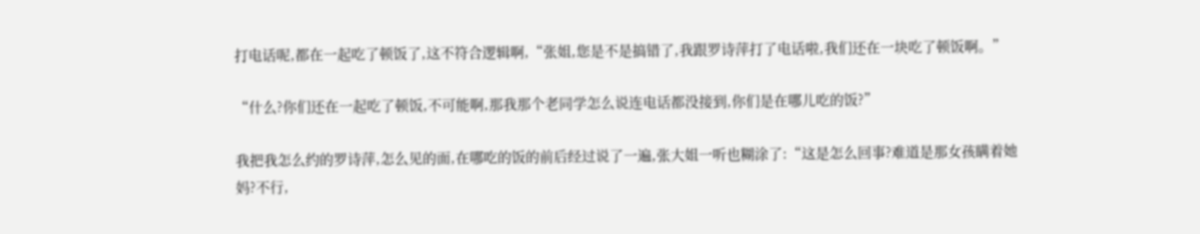打电话呢,都在一起吃了顿饭了,这不符合逻辑啊,“张姐,您是不是搞错了,我跟罗诗萍打了电话啦,我们还在一块吃了顿饭啊。”

“什么?你们还在一起吃了顿饭,不可能啊,那我那个老同学怎么说连电话都没接到,你们是在哪儿吃的饭?”

我把我怎么约的罗诗萍,怎么见的面,在哪吃的饭的前后经过说了一遍,张大姐一听也糊涂了:“这是怎么回事?难道是那女孩瞒着她妈?不行,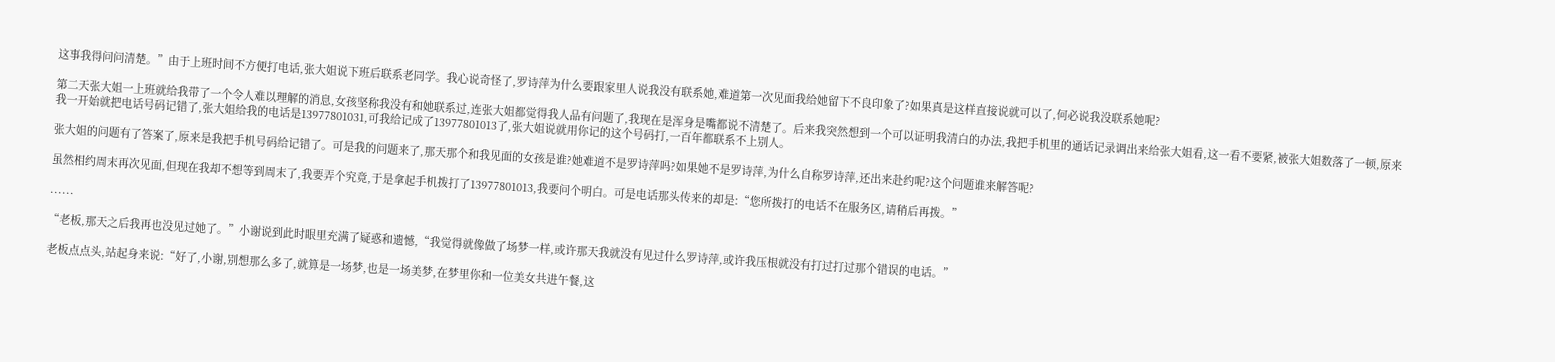这事我得问问清楚。”由于上班时间不方便打电话,张大姐说下班后联系老同学。我心说奇怪了,罗诗萍为什么要跟家里人说我没有联系她,难道第一次见面我给她留下不良印象了?如果真是这样直接说就可以了,何必说我没联系她呢?

第二天张大姐一上班就给我带了一个令人难以理解的消息,女孩坚称我没有和她联系过,连张大姐都觉得我人品有问题了,我现在是浑身是嘴都说不清楚了。后来我突然想到一个可以证明我清白的办法,我把手机里的通话记录调出来给张大姐看,这一看不要紧,被张大姐数落了一顿,原来我一开始就把电话号码记错了,张大姐给我的电话是13977801031,可我给记成了13977801013了,张大姐说就用你记的这个号码打,一百年都联系不上别人。

张大姐的问题有了答案了,原来是我把手机号码给记错了。可是我的问题来了,那天那个和我见面的女孩是谁?她难道不是罗诗萍吗?如果她不是罗诗萍,为什么自称罗诗萍,还出来赴约呢?这个问题谁来解答呢?

虽然相约周末再次见面,但现在我却不想等到周末了,我要弄个究竟,于是拿起手机拨打了13977801013,我要问个明白。可是电话那头传来的却是:“您所拨打的电话不在服务区,请稍后再拨。”

......

“老板,那天之后我再也没见过她了。”小谢说到此时眼里充满了疑惑和遗憾,“我觉得就像做了场梦一样,或许那天我就没有见过什么罗诗萍,或许我压根就没有打过打过那个错误的电话。”

老板点点头,站起身来说:“好了,小谢,别想那么多了,就算是一场梦,也是一场美梦,在梦里你和一位美女共进午餐,这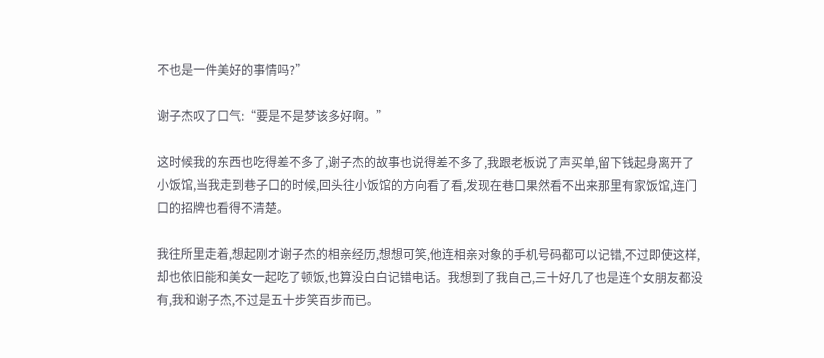不也是一件美好的事情吗?”

谢子杰叹了口气:“要是不是梦该多好啊。”

这时候我的东西也吃得差不多了,谢子杰的故事也说得差不多了,我跟老板说了声买单,留下钱起身离开了小饭馆,当我走到巷子口的时候,回头往小饭馆的方向看了看,发现在巷口果然看不出来那里有家饭馆,连门口的招牌也看得不清楚。

我往所里走着,想起刚才谢子杰的相亲经历,想想可笑,他连相亲对象的手机号码都可以记错,不过即使这样,却也依旧能和美女一起吃了顿饭,也算没白白记错电话。我想到了我自己,三十好几了也是连个女朋友都没有,我和谢子杰,不过是五十步笑百步而已。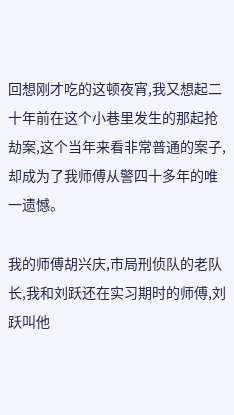回想刚才吃的这顿夜宵,我又想起二十年前在这个小巷里发生的那起抢劫案,这个当年来看非常普通的案子,却成为了我师傅从警四十多年的唯一遗憾。

我的师傅胡兴庆,市局刑侦队的老队长,我和刘跃还在实习期时的师傅,刘跃叫他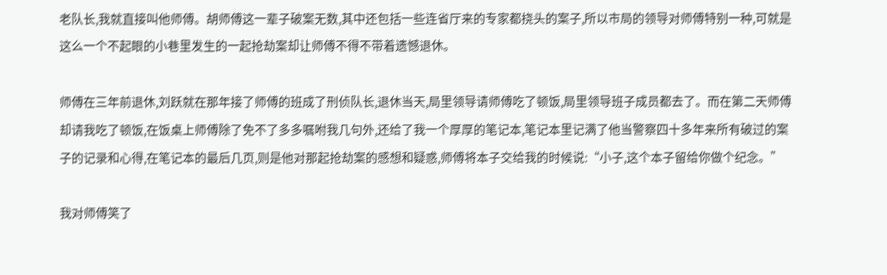老队长,我就直接叫他师傅。胡师傅这一辈子破案无数,其中还包括一些连省厅来的专家都挠头的案子,所以市局的领导对师傅特别一种,可就是这么一个不起眼的小巷里发生的一起抢劫案却让师傅不得不带着遗憾退休。

师傅在三年前退休,刘跃就在那年接了师傅的班成了刑侦队长,退休当天,局里领导请师傅吃了顿饭,局里领导班子成员都去了。而在第二天师傅却请我吃了顿饭,在饭桌上师傅除了免不了多多嘱咐我几句外,还给了我一个厚厚的笔记本,笔记本里记满了他当警察四十多年来所有破过的案子的记录和心得,在笔记本的最后几页,则是他对那起抢劫案的感想和疑惑,师傅将本子交给我的时候说:“小子,这个本子留给你做个纪念。”

我对师傅笑了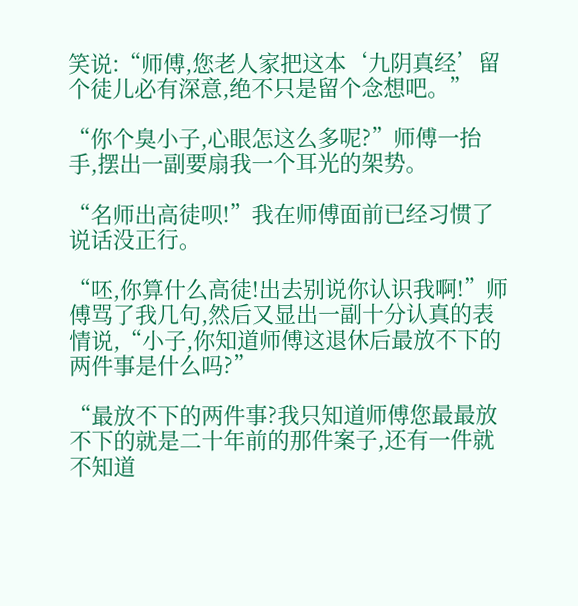笑说:“师傅,您老人家把这本‘九阴真经’留个徒儿必有深意,绝不只是留个念想吧。”

“你个臭小子,心眼怎这么多呢?”师傅一抬手,摆出一副要扇我一个耳光的架势。

“名师出高徒呗!”我在师傅面前已经习惯了说话没正行。

“呸,你算什么高徒!出去别说你认识我啊!”师傅骂了我几句,然后又显出一副十分认真的表情说,“小子,你知道师傅这退休后最放不下的两件事是什么吗?”

“最放不下的两件事?我只知道师傅您最最放不下的就是二十年前的那件案子,还有一件就不知道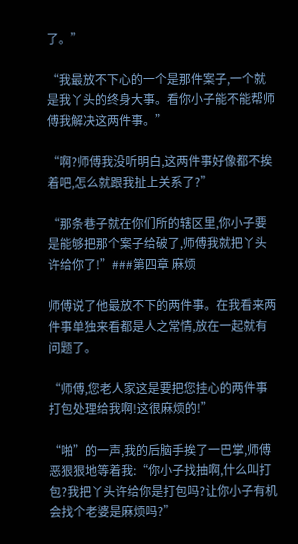了。”

“我最放不下心的一个是那件案子,一个就是我丫头的终身大事。看你小子能不能帮师傅我解决这两件事。”

“啊?师傅我没听明白,这两件事好像都不挨着吧,怎么就跟我扯上关系了?”

“那条巷子就在你们所的辖区里,你小子要是能够把那个案子给破了,师傅我就把丫头许给你了!”###第四章 麻烦

师傅说了他最放不下的两件事。在我看来两件事单独来看都是人之常情,放在一起就有问题了。

“师傅,您老人家这是要把您挂心的两件事打包处理给我啊!这很麻烦的!”

“啪”的一声,我的后脑手挨了一巴掌,师傅恶狠狠地等着我:“你小子找抽啊,什么叫打包?我把丫头许给你是打包吗?让你小子有机会找个老婆是麻烦吗?”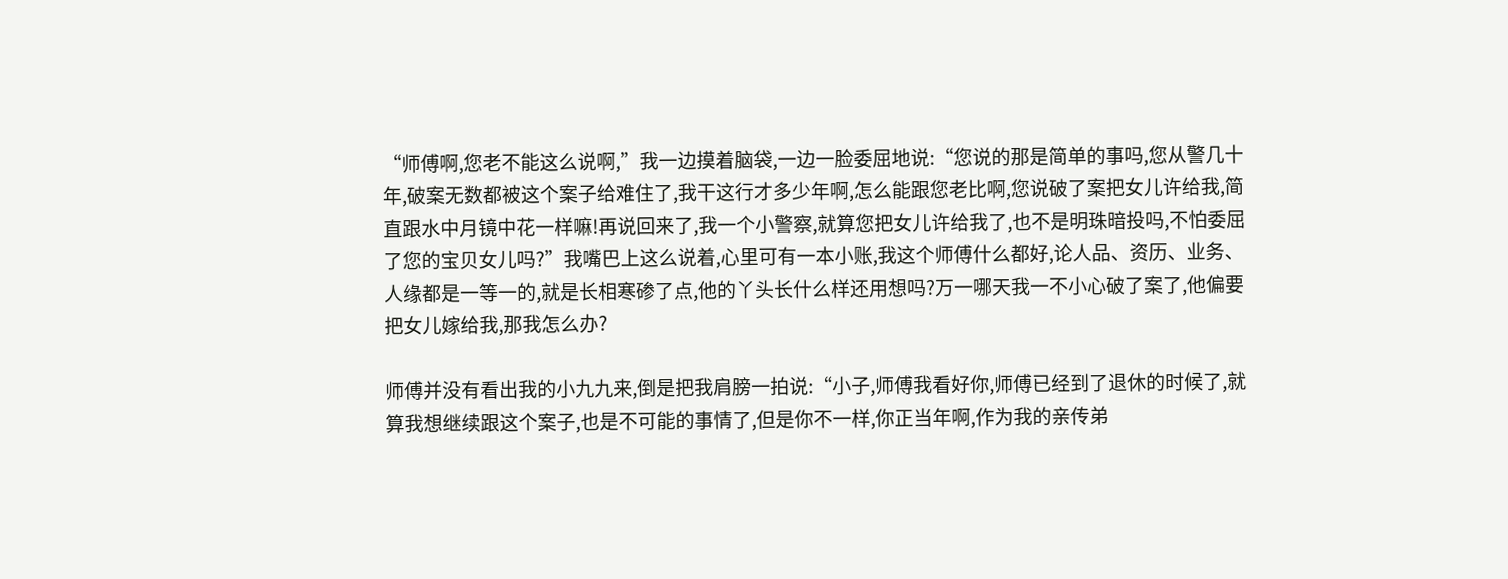“师傅啊,您老不能这么说啊,”我一边摸着脑袋,一边一脸委屈地说:“您说的那是简单的事吗,您从警几十年,破案无数都被这个案子给难住了,我干这行才多少年啊,怎么能跟您老比啊,您说破了案把女儿许给我,简直跟水中月镜中花一样嘛!再说回来了,我一个小警察,就算您把女儿许给我了,也不是明珠暗投吗,不怕委屈了您的宝贝女儿吗?”我嘴巴上这么说着,心里可有一本小账,我这个师傅什么都好,论人品、资历、业务、人缘都是一等一的,就是长相寒碜了点,他的丫头长什么样还用想吗?万一哪天我一不小心破了案了,他偏要把女儿嫁给我,那我怎么办?

师傅并没有看出我的小九九来,倒是把我肩膀一拍说:“小子,师傅我看好你,师傅已经到了退休的时候了,就算我想继续跟这个案子,也是不可能的事情了,但是你不一样,你正当年啊,作为我的亲传弟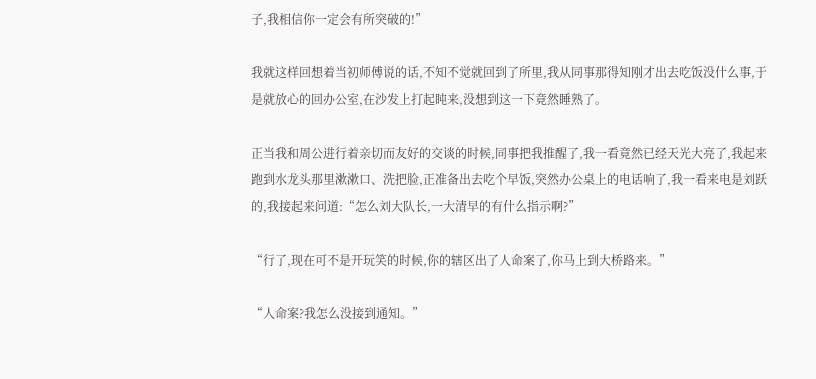子,我相信你一定会有所突破的!”

我就这样回想着当初师傅说的话,不知不觉就回到了所里,我从同事那得知刚才出去吃饭没什么事,于是就放心的回办公室,在沙发上打起盹来,没想到这一下竟然睡熟了。

正当我和周公进行着亲切而友好的交谈的时候,同事把我推醒了,我一看竟然已经天光大亮了,我起来跑到水龙头那里漱漱口、洗把脸,正准备出去吃个早饭,突然办公桌上的电话响了,我一看来电是刘跃的,我接起来问道:“怎么刘大队长,一大清早的有什么指示啊?”

“行了,现在可不是开玩笑的时候,你的辖区出了人命案了,你马上到大桥路来。”

“人命案?我怎么没接到通知。”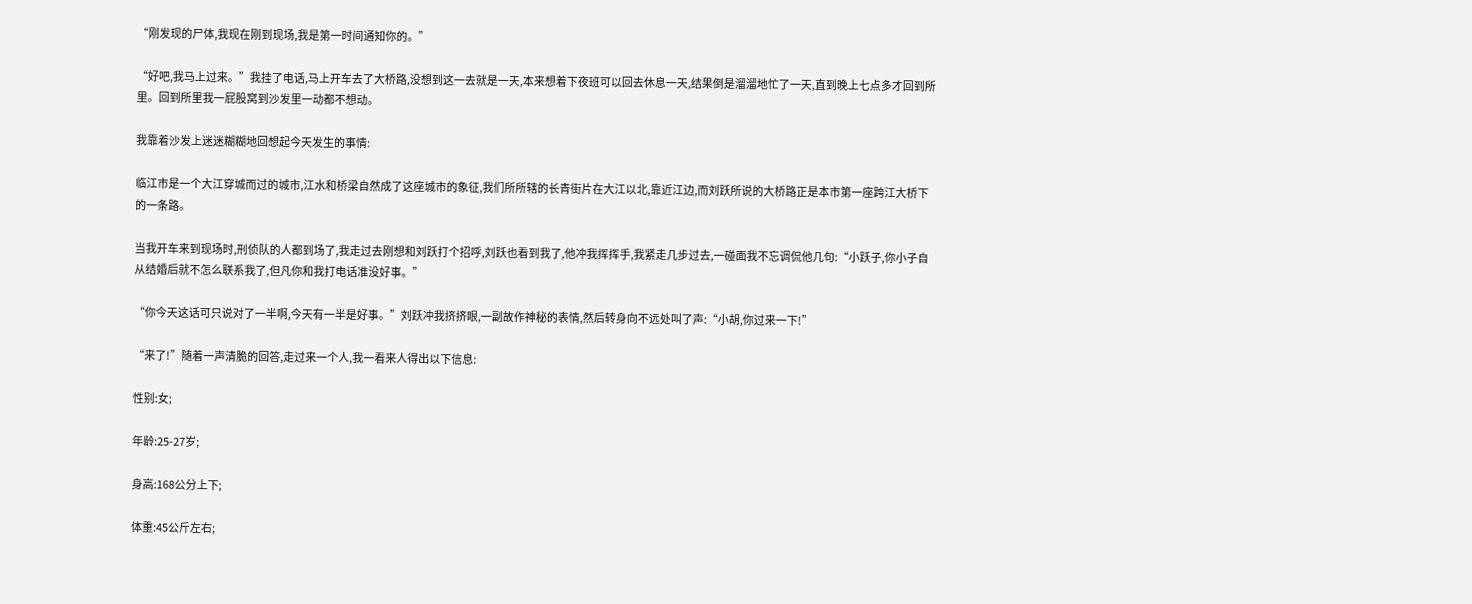“刚发现的尸体,我现在刚到现场,我是第一时间通知你的。”

“好吧,我马上过来。”我挂了电话,马上开车去了大桥路,没想到这一去就是一天,本来想着下夜班可以回去休息一天,结果倒是溜溜地忙了一天,直到晚上七点多才回到所里。回到所里我一屁股窝到沙发里一动都不想动。

我靠着沙发上迷迷糊糊地回想起今天发生的事情:

临江市是一个大江穿城而过的城市,江水和桥梁自然成了这座城市的象征,我们所所辖的长青街片在大江以北,靠近江边,而刘跃所说的大桥路正是本市第一座跨江大桥下的一条路。

当我开车来到现场时,刑侦队的人都到场了,我走过去刚想和刘跃打个招呼,刘跃也看到我了,他冲我挥挥手,我紧走几步过去,一碰面我不忘调侃他几句:“小跃子,你小子自从结婚后就不怎么联系我了,但凡你和我打电话准没好事。”

“你今天这话可只说对了一半啊,今天有一半是好事。”刘跃冲我挤挤眼,一副故作神秘的表情,然后转身向不远处叫了声:“小胡,你过来一下!”

“来了!”随着一声清脆的回答,走过来一个人,我一看来人得出以下信息:

性别:女;

年龄:25-27岁;

身高:168公分上下;

体重:45公斤左右;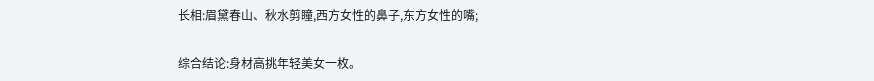长相:眉黛春山、秋水剪瞳,西方女性的鼻子,东方女性的嘴;

综合结论:身材高挑年轻美女一枚。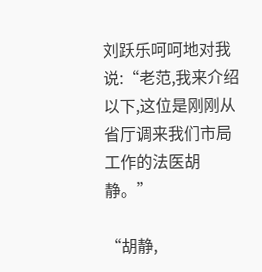刘跃乐呵呵地对我说:“老范,我来介绍以下,这位是刚刚从省厅调来我们市局工作的法医胡静。”

“胡静,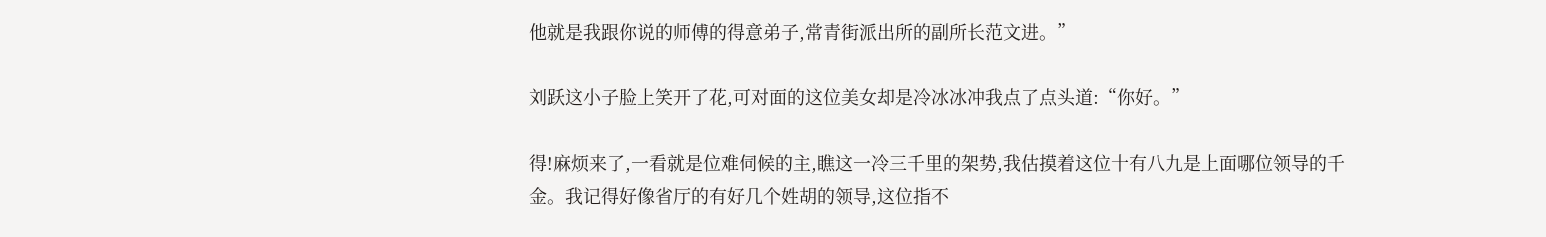他就是我跟你说的师傅的得意弟子,常青街派出所的副所长范文进。”

刘跃这小子脸上笑开了花,可对面的这位美女却是冷冰冰冲我点了点头道:“你好。”

得!麻烦来了,一看就是位难伺候的主,瞧这一冷三千里的架势,我估摸着这位十有八九是上面哪位领导的千金。我记得好像省厅的有好几个姓胡的领导,这位指不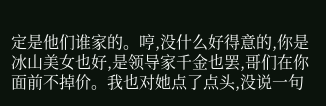定是他们谁家的。哼,没什么好得意的,你是冰山美女也好,是领导家千金也罢,哥们在你面前不掉价。我也对她点了点头,没说一句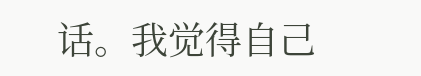话。我觉得自己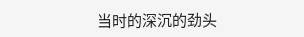当时的深沉的劲头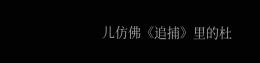儿仿佛《追捕》里的杜